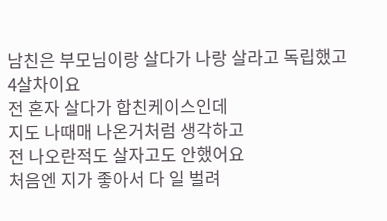남친은 부모님이랑 살다가 나랑 살라고 독립했고
4살차이요
전 혼자 살다가 합친케이스인데
지도 나때매 나온거처럼 생각하고
전 나오란적도 살자고도 안했어요
처음엔 지가 좋아서 다 일 벌려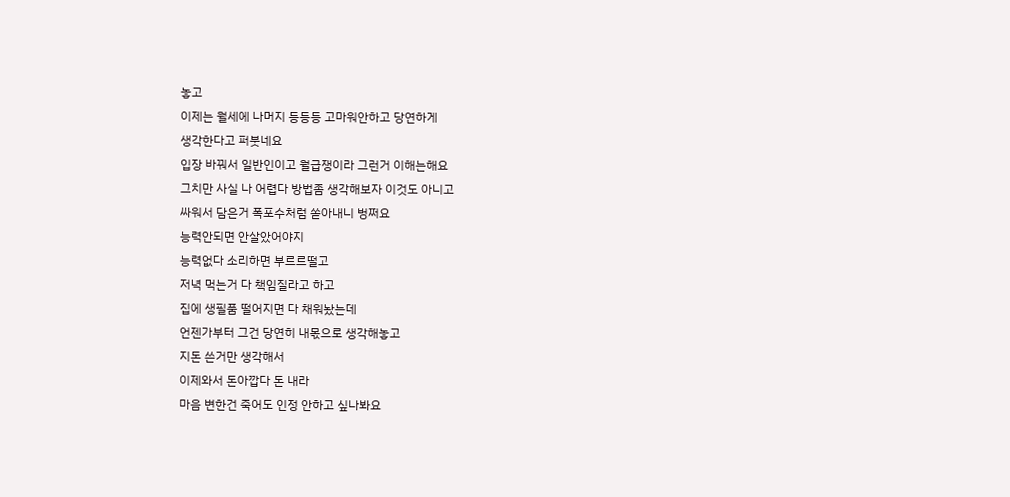놓고
이제는 월세에 나머지 등등등 고마워안하고 당연하게
생각한다고 퍼붓네요
입장 바꿔서 일반인이고 월급쟁이라 그런거 이해는해요
그치만 사실 나 어렵다 방법좀 생각해보자 이것도 아니고
싸워서 담은거 폭포수처럼 쏟아내니 벙쩌요
능력안되면 안살았어야지
능력없다 소리하면 부르르떨고
저녁 먹는거 다 책임질라고 하고
집에 생필품 떨어지면 다 채워놨는데
언젠가부터 그건 당연히 내몫으로 생각해놓고
지돈 쓴거만 생각해서
이제와서 돈아깝다 돈 내라
마음 변한건 죽어도 인정 안하고 싶나봐요